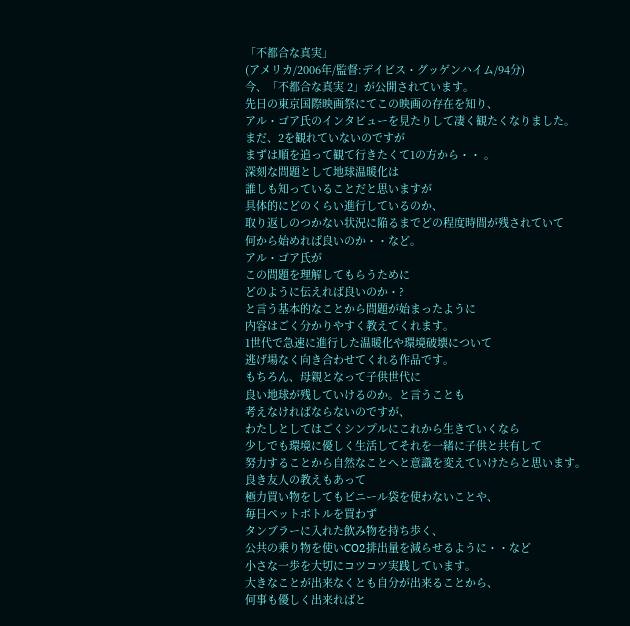「不都合な真実」
(アメリカ/2006年/監督:デイビス・グッゲンハイム/94分)
今、「不都合な真実 2」が公開されています。
先日の東京国際映画祭にてこの映画の存在を知り、
アル・ゴア氏のインタビューを見たりして凄く観たくなりました。
まだ、2を観れていないのですが
まずは順を追って観て行きたくて1の方から・・ 。
深刻な問題として地球温暖化は
誰しも知っていることだと思いますが
具体的にどのくらい進行しているのか、
取り返しのつかない状況に陥るまでどの程度時間が残されていて
何から始めれば良いのか・・など。
アル・ゴア氏が
この問題を理解してもらうために
どのように伝えれば良いのか・?
と言う基本的なことから問題が始まったように
内容はごく分かりやすく教えてくれます。
1世代で急速に進行した温暖化や環境破壊について
逃げ場なく向き合わせてくれる作品です。
もちろん、母親となって子供世代に
良い地球が残していけるのか。と言うことも
考えなければならないのですが、
わたしとしてはごくシンプルにこれから生きていくなら
少しでも環境に優しく生活してそれを一緒に子供と共有して
努力することから自然なことへと意識を変えていけたらと思います。
良き友人の教えもあって
極力買い物をしてもビニール袋を使わないことや、
毎日ペットボトルを買わず
タンブラーに入れた飲み物を持ち歩く、
公共の乗り物を使いCO2排出量を減らせるように・・など
小さな一歩を大切にコツコツ実践しています。
大きなことが出来なくとも自分が出来ることから、
何事も優しく出来ればと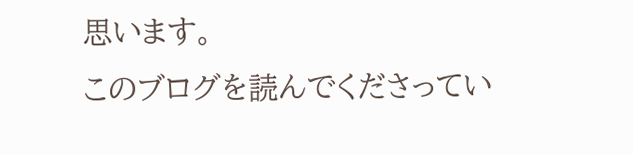思います。
このブログを読んでくださってい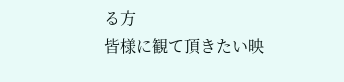る方
皆様に観て頂きたい映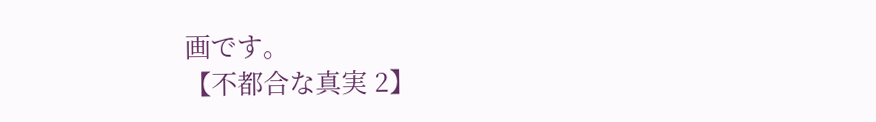画です。
【不都合な真実 2】